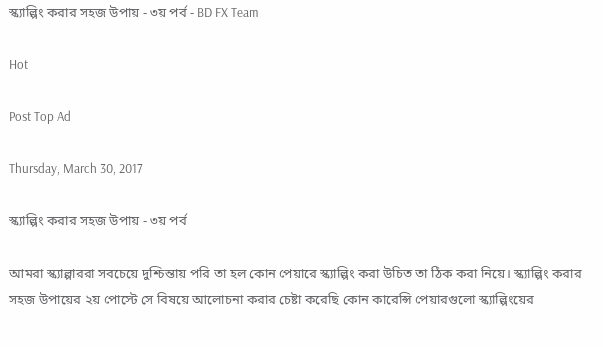স্ক্যাল্পিং করার সহজ উপায় - ৩য় পর্ব - BD FX Team

Hot

Post Top Ad

Thursday, March 30, 2017

স্ক্যাল্পিং করার সহজ উপায় - ৩য় পর্ব

আমরা স্ক্যাল্পাররা সবচেয়ে দুশ্চিন্তায় পরি তা হল কোন পেয়ারে স্ক্যাল্পিং করা উচিত তা ঠিক করা নিয়ে। স্ক্যাল্পিং করার সহজ উপায়ের ২য় পোস্টে সে বিষয়ে আলোচনা করার চেষ্টা করেছি কোন কারেন্সি পেয়ারগুলো স্ক্যাল্পিংয়ের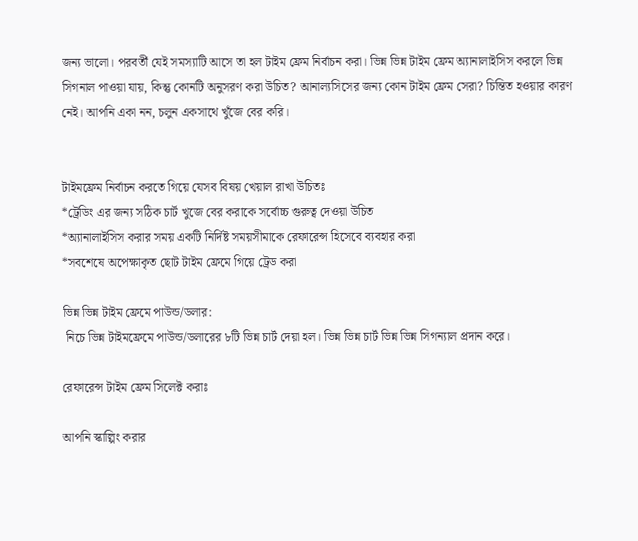জন্য ভালো। পরবর্তী যেই সমস্যাটি আসে তা হল টাইম ফ্রেম নির্বাচন করা। ভিন্ন ভিন্ন টাইম ফ্রেম অ্যানালাইসিস করলে ভিন্ন সিগনাল পাওয়া যায়, কিন্তু কোনটি অনুসরণ করা উচিত? আনাল্যসিসের জন্য কোন টাইম ফ্রেম সেরা? চিন্তিত হওয়ার কারণ নেই। আপনি একা নন, চলুন একসাথে খুঁজে বের করি।


টাইমফ্রেম নির্বাচন করতে গিয়ে যেসব বিষয় খেয়াল রাখা উচিতঃ
*ট্রেডিং এর জন্য সঠিক চার্ট খুজে বের করাকে সর্বোচ্চ গুরুত্ব দেওয়া উচিত
*অ্যানালাইসিস করার সময় একটি নির্দিষ্ট সময়সীমাকে রেফারেন্স হিসেবে ব্যবহার করা
*সবশেষে অপেক্ষাকৃত ছোট টাইম ফ্রেমে গিয়ে ট্রেড করা

ভিন্ন ভিন্ন টাইম ফ্রেমে পাউন্ড/ডলার:
 নিচে ভিন্ন টাইমফ্রেমে পাউন্ড/ডলারের ৮টি ভিন্ন চার্ট দেয়া হল। ভিন্ন ভিন্ন চার্ট ভিন্ন ভিন্ন সিগন্যাল প্রদান করে।

রেফারেন্স টাইম ফ্রেম সিলেক্ট করাঃ

আপনি স্কাল্পিং করার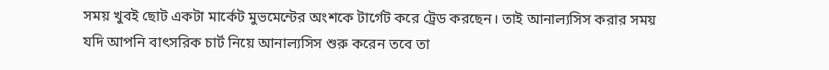সময় খুবই ছোট একটা মার্কেট মুভমেন্টের অংশকে টার্গেট করে ট্রেড করছেন। তাই আনাল্যসিস করার সময় যদি আপনি বাৎসরিক চার্ট নিয়ে আনাল্যসিস শুরু করেন তবে তা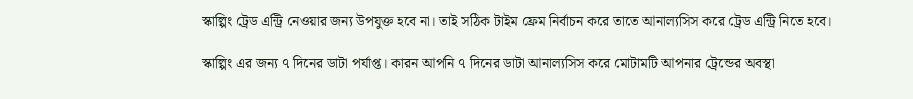স্কাল্পিং ট্রেড এন্ট্রি নেওয়ার জন্য উপযুক্ত হবে না। তাই সঠিক টাইম ফ্রেম নির্বাচন করে তাতে আনাল্যসিস করে ট্রেড এন্ট্রি নিতে হবে।

স্কাল্পিং এর জন্য ৭ দিনের ডাটা পর্যাপ্ত। কারন আপনি ৭ দিনের ডাটা আনাল্যসিস করে মোটামটি আপনার ট্রেন্ডের অবস্থা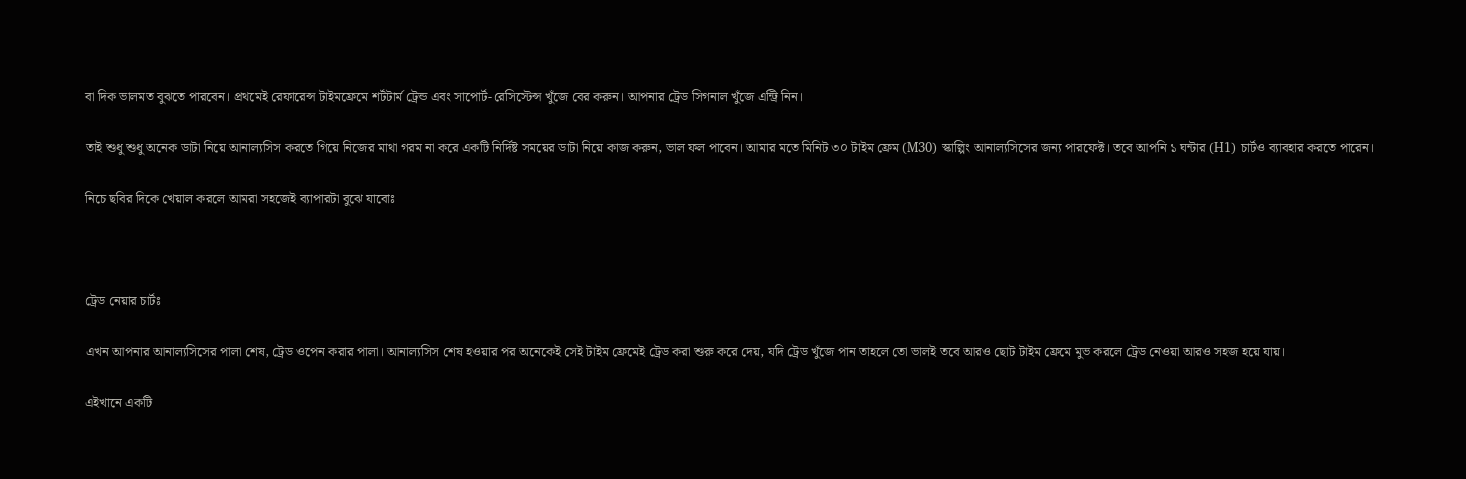বা দিক ভালমত বুঝতে পারবেন। প্রথমেই রেফারেন্স টাইমফ্রেমে শর্টটার্ম ট্রেন্ড এবং সাপোর্ট-রেসিস্টেন্স খুঁজে বের করুন। আপনার ট্রেড সিগনাল খুঁজে এন্ট্রি নিন।

তাই শুধু শুধু অনেক ডাটা নিয়ে আনাল্যসিস করতে গিয়ে নিজের মাথা গরম না করে একটি নির্দিষ্ট সময়ের ডাটা নিয়ে কাজ করুন, ভাল ফল পাবেন। আমার মতে মিনিট ৩০ টাইম ফ্রেম (M30) স্কাল্পিং আনাল্যসিসের জন্য পারফেক্ট। তবে আপনি ১ ঘন্টার (H1) চার্টও ব্যাবহার করতে পারেন।

নিচে ছবির দিকে খেয়াল করলে আমরা সহজেই ব্যাপারটা বুঝে যাবোঃ



ট্রেড নেয়ার চার্টঃ

এখন আপনার আনাল্যসিসের পালা শেষ, ট্রেড ওপেন করার পালা। আনাল্যসিস শেষ হওয়ার পর অনেকেই সেই টাইম ফ্রেমেই ট্রেড করা শুরু করে দেয়, যদি ট্রেড খুঁজে পান তাহলে তো ভালই তবে আরও ছোট টাইম ফ্রেমে মুভ করলে ট্রেড নেওয়া আরও সহজ হয়ে যায়।

এইখানে একটি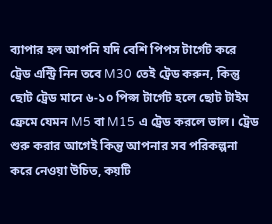ব্যাপার হল আপনি যদি বেশি পিপস টার্গেট করে ট্রেড এন্ট্রি নিন তবে M30 তেই ট্রেড করুন, কিন্তু ছোট ট্রেড মানে ৬-১০ পিপ্স টার্গেট হলে ছোট টাইম ফ্রেমে যেমন M5 বা M15 এ ট্রেড করলে ভাল। ট্রেড শুরু করার আগেই কিন্তু আপনার সব পরিকল্পনা করে নেওয়া উচিত, কয়টি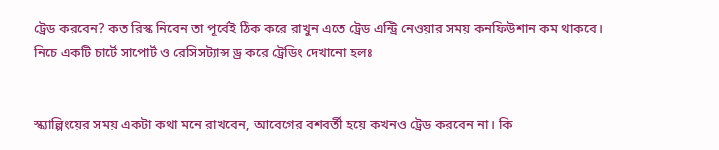ট্রেড করবেন? কত রিস্ক নিবেন তা পূর্বেই ঠিক করে রাখুন এতে ট্রেড এন্ট্রি নেওয়ার সময় কনফিউশান কম থাকবে। নিচে একটি চার্টে সাপোর্ট ও রেসিসট্যান্স ড্র করে ট্রেডিং দেখানো হলঃ


স্ক্যাল্পিংয়ের সময় একটা কথা মনে রাখবেন, আবেগের বশবর্তী হয়ে কখনও ট্রেড করবেন না। কি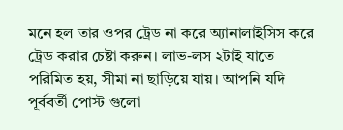মনে হল তার ওপর ট্রেড না করে অ্যানালাইসিস করে ট্রেড করার চেষ্টা করুন। লাভ-লস ২টাই যাতে পরিমিত হয়, সীমা না ছাড়িয়ে যায়। আপনি যদি পূর্ববর্তী পোস্ট গুলো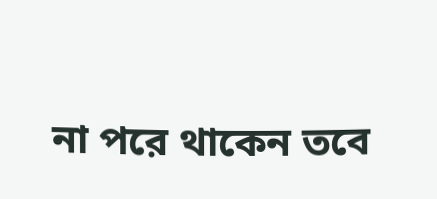না পরে থাকেন তবে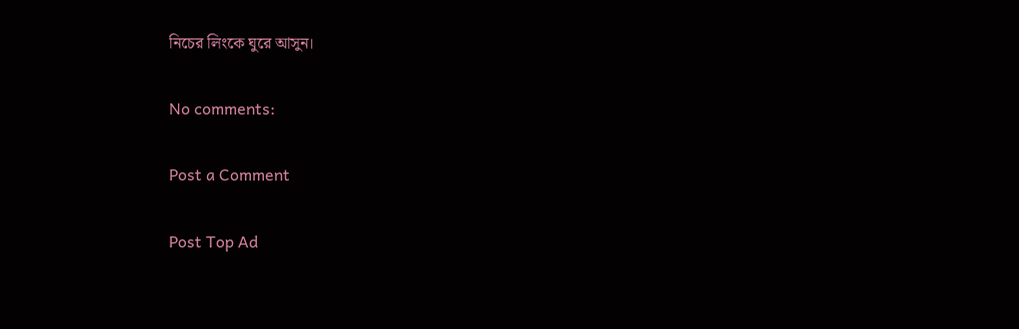নিচের লিংকে ঘুরে আসুন।

No comments:

Post a Comment

Post Top Ad